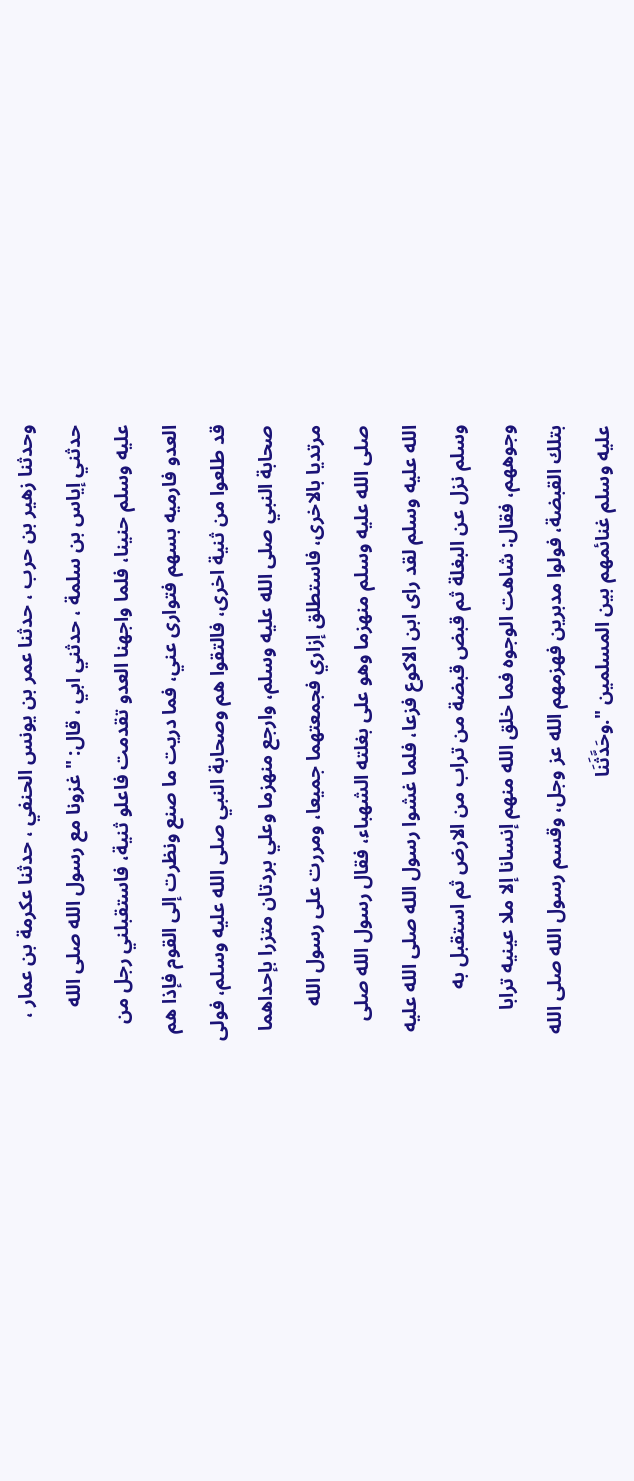وحدثنا زهير بن حرب ، حدثنا عمر بن يونس الحنفي ، حدثنا عكرمة بن عمار ، حدثني إياس بن سلمة ، حدثني ابي ، قال: " غزونا مع رسول الله صلى الله عليه وسلم حنينا، فلما واجهنا العدو تقدمت فاعلو ثنية، فاستقبلني رجل من العدو فارميه بسهم فتوارى عني، فما دريت ما صنع ونظرت إلى القوم فإذا هم قد طلعوا من ثنية اخرى، فالتقوا هم وصحابة النبي صلى الله عليه وسلم، فولى صحابة النبي صلى الله عليه وسلم، وارجع منهزما وعلي بردتان متزرا بإحداهما مرتديا بالاخرى، فاستطلق إزاري فجمعتهما جميعا، ومررت على رسول الله صلى الله عليه وسلم منهزما وهو على بغلته الشهباء، فقال رسول الله صلى الله عليه وسلم لقد راى ابن الاكوع فزعا، فلما غشوا رسول الله صلى الله عليه وسلم نزل عن البغلة ثم قبض قبضة من تراب من الارض ثم استقبل به وجوههم، فقال: شاهت الوجوه فما خلق الله منهم إنسانا إلا ملا عينيه ترابا بتلك القبضة، فولوا مدبرين فهزمهم الله عز وجل، وقسم رسول الله صلى الله عليه وسلم غنائمهم بين المسلمين ".وحَدَّثَنَا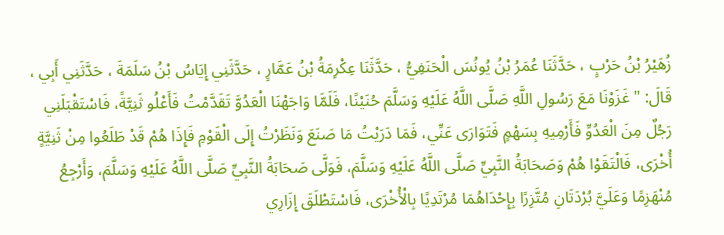زُهَيْرُ بْنُ حَرْبٍ ، حَدَّثَنَا عُمَرُ بْنُ يُونُسَ الْحَنَفِيُّ ، حَدَّثَنَا عِكْرِمَةُ بْنُ عَمَّارٍ ، حَدَّثَنِي إِيَاسُ بْنُ سَلَمَةَ ، حَدَّثَنِي أَبِي ، قَالَ: " غَزَوْنَا مَعَ رَسُولِ اللَّهِ صَلَّى اللَّهُ عَلَيْهِ وَسَلَّمَ حُنَيْنًا، فَلَمَّا وَاجَهْنَا الْعَدُوَّ تَقَدَّمْتُ فَأَعْلُو ثَنِيَّةً، فَاسْتَقْبَلَنِي رَجُلٌ مِنَ الْعَدُوِّ فَأَرْمِيهِ بِسَهْمٍ فَتَوَارَى عَنِّي، فَمَا دَرَيْتُ مَا صَنَعَ وَنَظَرْتُ إِلَى الْقَوْمِ فَإِذَا هُمْ قَدْ طَلَعُوا مِنْ ثَنِيَّةٍ أُخْرَى، فَالْتَقَوْا هُمْ وَصَحَابَةُ النَّبِيِّ صَلَّى اللَّهُ عَلَيْهِ وَسَلَّمَ، فَوَلَّى صَحَابَةُ النَّبِيِّ صَلَّى اللَّهُ عَلَيْهِ وَسَلَّمَ، وَأَرْجِعُ مُنْهَزِمًا وَعَلَيَّ بُرْدَتَانِ مُتَّزِرًا بِإِحْدَاهُمَا مُرْتَدِيًا بِالْأُخْرَى، فَاسْتَطْلَقَ إِزَارِي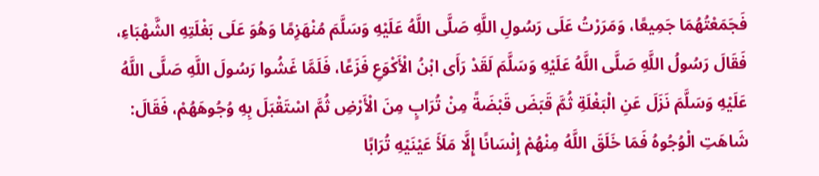فَجَمَعْتُهُمَا جَمِيعًا، وَمَرَرْتُ عَلَى رَسُولِ اللَّهِ صَلَّى اللَّهُ عَلَيْهِ وَسَلَّمَ مُنْهَزِمًا وَهُوَ عَلَى بَغْلَتِهِ الشَّهْبَاءِ، فَقَالَ رَسُولُ اللَّهِ صَلَّى اللَّهُ عَلَيْهِ وَسَلَّمَ لَقَدْ رَأَى ابْنُ الْأَكْوَعِ فَزَعًا، فَلَمَّا غَشُوا رَسُولَ اللَّهِ صَلَّى اللَّهُ عَلَيْهِ وَسَلَّمَ نَزَلَ عَنِ الْبَغْلَةِ ثُمَّ قَبَضَ قَبْضَةً مِنْ تُرَابٍ مِنَ الْأَرْضِ ثُمَّ اسْتَقْبَلَ بِهِ وُجُوهَهُمْ، فَقَالَ: شَاهَتِ الْوُجُوهُ فَمَا خَلَقَ اللَّهُ مِنْهُمْ إِنْسَانًا إِلَّا مَلَأَ عَيْنَيْهِ تُرَابًا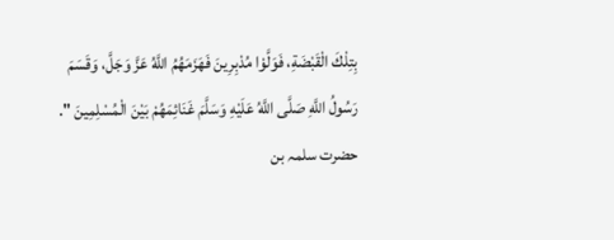بِتِلْكَ الْقَبْضَةِ، فَوَلَّوْا مُدْبِرِينَ فَهَزَمَهُمُ اللَّهُ عَزَّ وَجَلَّ، وَقَسَمَ رَسُولُ اللَّهِ صَلَّى اللَّهُ عَلَيْهِ وَسَلَّمَ غَنَائِمَهُمْ بَيْنَ الْمُسْلِمِينَ ".
حضرت سلمہ بن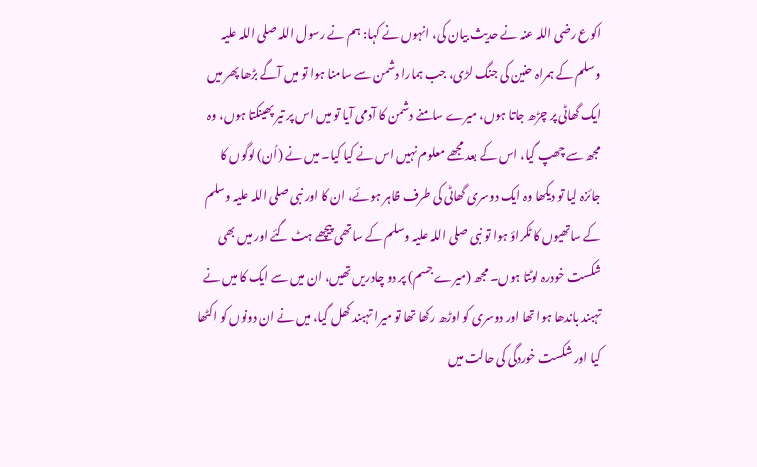اکوع رضی اللہ عنہ نے حدیث بیان کی، انہوں نے کہا: ہم نے رسول اللہ صلی اللہ علیہ وسلم کے ہمراہ حنین کی جنگ لڑی، جب ہمارا دشمن سے سامنا ہوا تو میں آگے بڑھا پھر میں ایک گھاٹی پر چڑھ جاتا ہوں، میرے سامنے دشمن کا آدمی آیا تو میں اس پر تیر پھینکتا ہوں، وہ مجھ سے چھپ گیا، اس کے بعد مجھے معلوم نہیں اس نے کیا کیا۔ میں نے (اُن) لوگوں کا جائزہ لیا تو دیکھا وہ ایک دوسری گھاٹی کی طرف ظاہر ہوئے، ان کا اور نبی صلی اللہ علیہ وسلم کے ساتھیوں کا ٹکراؤ ہوا تو نبی صلی اللہ علیہ وسلم کے ساتھی پیچھے ہٹ گئے اور میں بھی شکست خودرہ لوٹتا ہوں۔ مجھ (میرے جسم) پر دو چادریں تھیں، ان میں سے ایک کا میں نے تہبند باندھا ہوا تھا اور دوسری کو اوڑھ رکھا تھا تو میرا تہبند کھل گیا، میں نے ان دونوں کو اکٹھا کیا اور شکست خوردگی کی حالت میں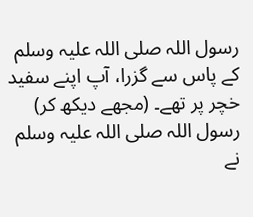رسول اللہ صلی اللہ علیہ وسلم کے پاس سے گزرا، آپ اپنے سفید خچر پر تھے۔ (مجھے دیکھ کر) رسول اللہ صلی اللہ علیہ وسلم نے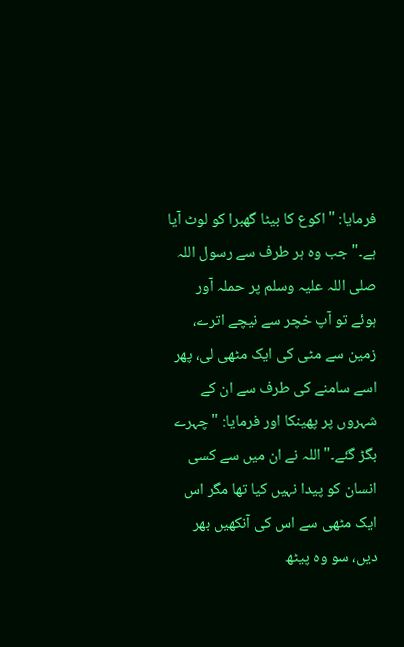فرمایا: "اکوع کا بیٹا گھبرا کو لوٹ آیا ہے۔" جب وہ ہر طرف سے رسول اللہ صلی اللہ علیہ وسلم پر حملہ آور ہوئے تو آپ خچر سے نیچے اترے، زمین سے مٹی کی ایک مٹھی لی، پھر اسے سامنے کی طرف سے ان کے شہروں پر پھینکا اور فرمایا: "چہرے بگڑ گئے۔" اللہ نے ان میں سے کسی انسان کو پیدا نہیں کیا تھا مگر اس ایک مٹھی سے اس کی آنکھیں بھر دیں، سو وہ پیٹھ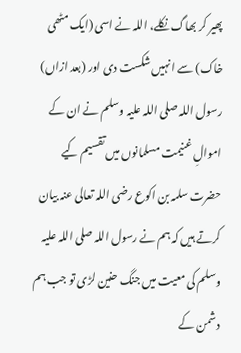پھیر کر بھاگ نکلے، اللہ نے اسی (ایک مٹھی خاک) سے انہیں شکست دی اور (بعد ازاں) رسول اللہ صلی اللہ علیہ وسلم نے ان کے اموالِ غنیمت مسلمانوں میں تقسیم کیے
حضرت سلمہ بن اکوع رضی اللہ تعالی عنہ بیان کرتے ہیں کہ ہم نے رسول اللہ صلی اللہ علیہ وسلم کی معیت میں جنگ حنین لڑی تو جب ہم دشمن کے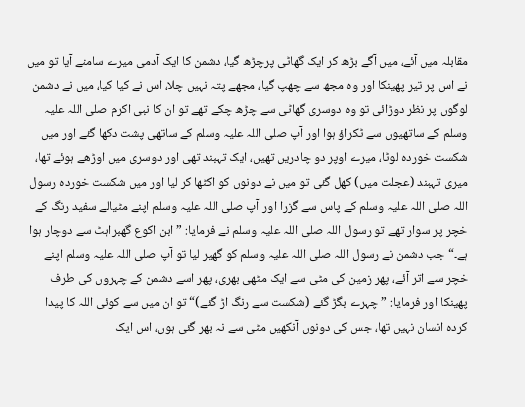مقابلہ میں آئے، میں آگے بڑھ کر ایک گھاٹی پرچڑھ گیا، دشمن کا ایک آدمی میرے سامنے آیا تو میں نے اس پر تیر پھینکا اور وہ مجھ سے چھپ گیا، مجھے پتہ نہیں چلا، اس نے کیا کیا، میں نے دشمن لوگوں پر نظر دوڑائی تو وہ دوسری گھاٹی سے چڑھ چکے تھے تو ان کا نبی اکرم صلی اللہ علیہ وسلم کے ساتھیوں سے ٹکراؤ ہوا اور آپ صلی اللہ علیہ وسلم کے ساتھی پشت دکھا گئے اور میں شکست خوردہ لوٹا، میرے اوپر دو چادریں تھیں، ایک تہبند تھی اور دوسری میں اوڑھے ہوئے تھا، میری تہبند (عجلت میں) کھل گئی تو میں نے دونوں کو اکٹھا کر لیا اور میں شکست خوردہ رسول اللہ صلی اللہ علیہ وسلم کے پاس سے گزرا اور آپ صلی اللہ علیہ وسلم اپنے مٹیالے سفید رنگ کے خچر پر سوار تھے تو رسول اللہ صلی اللہ علیہ وسلم نے فرمایا: ”ابن اکوع گھبراہٹ سے دوچار ہوا ہے۔“ جب دشمن نے رسول اللہ صلی اللہ علیہ وسلم کو گھیر لیا تو آپ صلی اللہ علیہ وسلم اپنے خچر سے اتر آئے، پھر زمین کی مٹی سے ایک مٹھی بھری، پھر اسے دشمن کے چہروں کی طرف پھینکا اور فرمایا: ”چہرے بگڑ گئے (شکست سے رنگ اڑ گئے)“ تو ان میں سے کوئی اللہ کا پیدا کردہ انسان نہیں تھا، جس کی دونوں آنکھیں مٹی سے نہ بھر گئی ہوں، اس ایک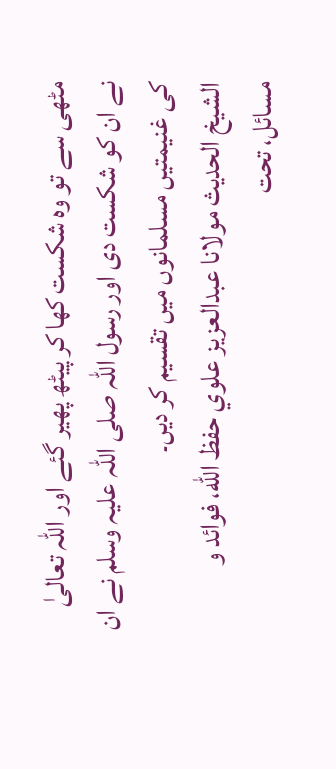مٹھی سے تو وہ شکست کھا کر پیٹھ پھیر گئے اور اللہ تعالیٰ نے ان کو شکست دی اور رسول اللہ صلی اللہ علیہ وسلم نے ان کی غنیمتیں مسلمانوں میں تقسیم کر دیں۔
الشيخ الحديث مولانا عبدالعزيز علوي حفظ الله، فوائد و مسائل، تحت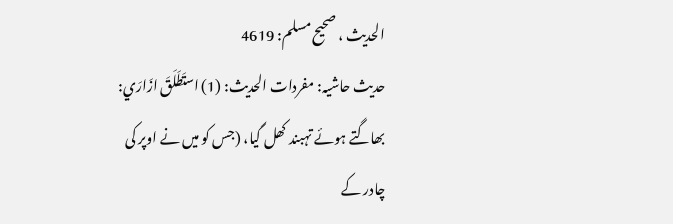الحديث ، صحيح مسلم: 4619
حدیث حاشیہ: مفردات الحدیث: (1) استَطَلَقَ ازَارَي: بھاگتے ہوئے تہبند کھل گیا، (جس کو میں نے اوپر کی چادر کے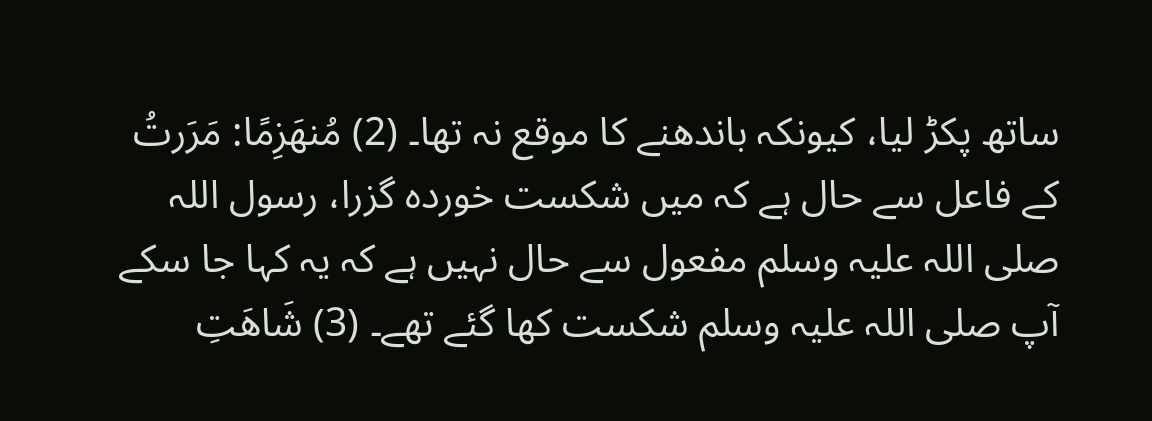ساتھ پکڑ لیا، کیونکہ باندھنے کا موقع نہ تھا۔ (2) مُنهَزِمًا: مَرَرتُ کے فاعل سے حال ہے کہ میں شکست خوردہ گزرا، رسول اللہ صلی اللہ علیہ وسلم مفعول سے حال نہیں ہے کہ یہ کہا جا سکے آپ صلی اللہ علیہ وسلم شکست کھا گئے تھے۔ (3) شَاهَتِ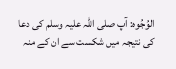الوُجُوه: آپ صلی اللہ علیہ وسلم کی دعا کی نتیجہ میں شکست سے ان کے منہ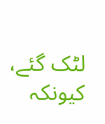لٹک گئے، کیونکہ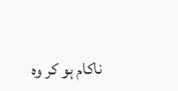ناکام ہو کر وہ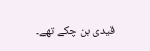قیدی بن چکے تھے۔